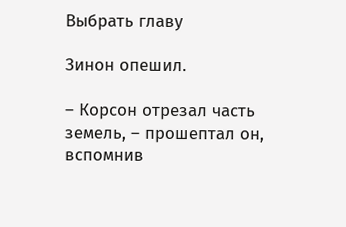Выбрать главу

Зинон опешил.

– Корсон отрезал часть земель, – прошептал он, вспомнив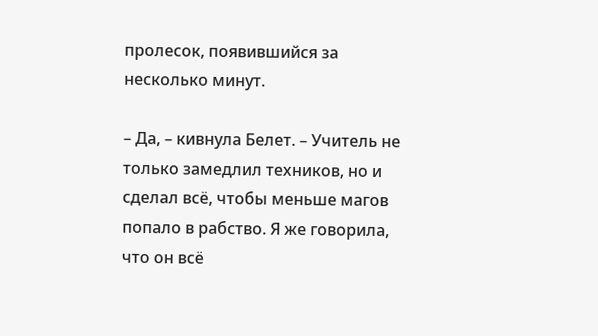пролесок, появившийся за несколько минут.

– Да, – кивнула Белет. – Учитель не только замедлил техников, но и сделал всё, чтобы меньше магов попало в рабство. Я же говорила, что он всё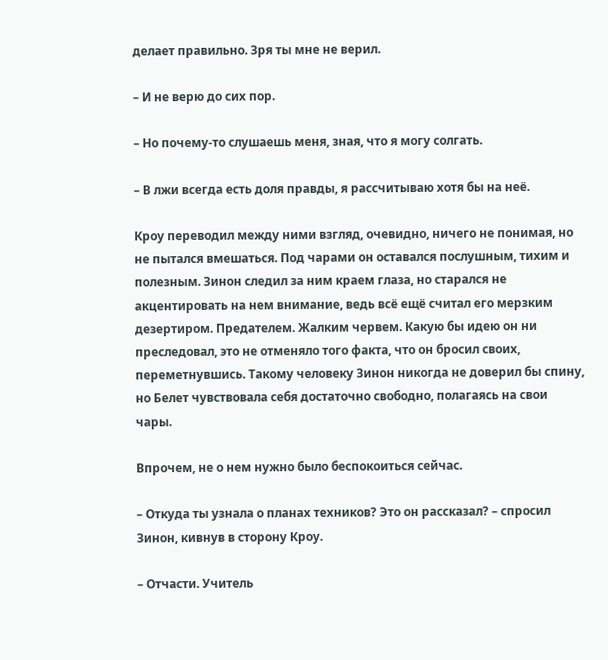делает правильно. Зря ты мне не верил.

– И не верю до сих пор.

– Но почему-то слушаешь меня, зная, что я могу солгать.

– В лжи всегда есть доля правды, я рассчитываю хотя бы на неё.

Кроу переводил между ними взгляд, очевидно, ничего не понимая, но не пытался вмешаться. Под чарами он оставался послушным, тихим и полезным. Зинон следил за ним краем глаза, но старался не акцентировать на нем внимание, ведь всё ещё считал его мерзким дезертиром. Предателем. Жалким червем. Какую бы идею он ни преследовал, это не отменяло того факта, что он бросил своих, переметнувшись. Такому человеку Зинон никогда не доверил бы спину, но Белет чувствовала себя достаточно свободно, полагаясь на свои чары.

Впрочем, не о нем нужно было беспокоиться сейчас.

– Откуда ты узнала о планах техников? Это он рассказал? – спросил Зинон, кивнув в сторону Кроу.

– Отчасти. Учитель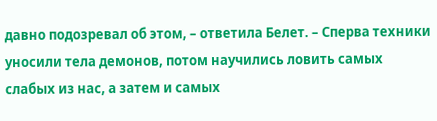давно подозревал об этом, – ответила Белет. – Сперва техники уносили тела демонов, потом научились ловить самых слабых из нас, а затем и самых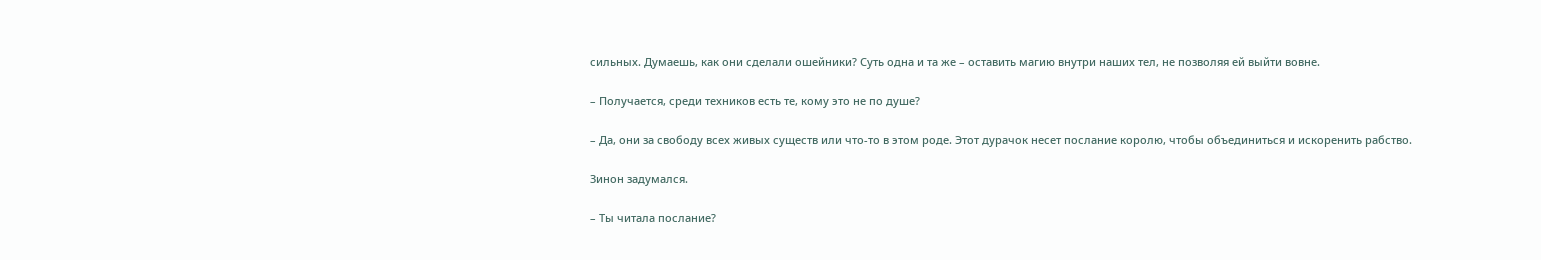сильных. Думаешь, как они сделали ошейники? Суть одна и та же – оставить магию внутри наших тел, не позволяя ей выйти вовне.

– Получается, среди техников есть те, кому это не по душе?

– Да, они за свободу всех живых существ или что-то в этом роде. Этот дурачок несет послание королю, чтобы объединиться и искоренить рабство.

Зинон задумался.

– Ты читала послание?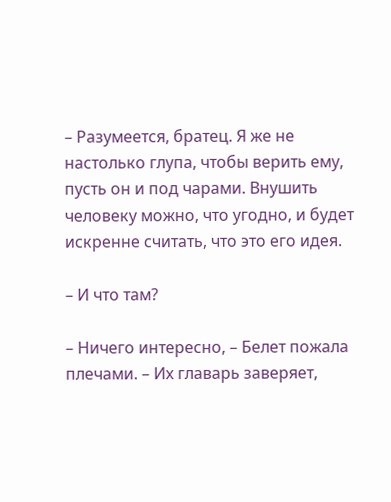– Разумеется, братец. Я же не настолько глупа, чтобы верить ему, пусть он и под чарами. Внушить человеку можно, что угодно, и будет искренне считать, что это его идея.

– И что там?

– Ничего интересно, – Белет пожала плечами. – Их главарь заверяет,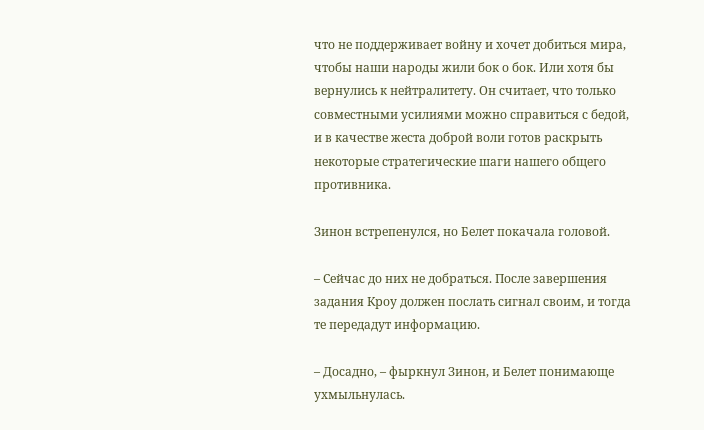что не поддерживает войну и хочет добиться мира, чтобы наши народы жили бок о бок. Или хотя бы вернулись к нейтралитету. Он считает, что только совместными усилиями можно справиться с бедой, и в качестве жеста доброй воли готов раскрыть некоторые стратегические шаги нашего общего противника.

Зинон встрепенулся, но Белет покачала головой.

– Сейчас до них не добраться. После завершения задания Кроу должен послать сигнал своим, и тогда те передадут информацию.

– Досадно, – фыркнул Зинон, и Белет понимающе ухмыльнулась.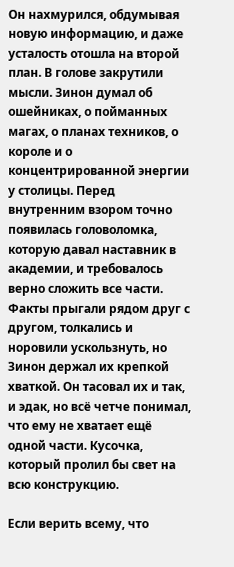Он нахмурился, обдумывая новую информацию, и даже усталость отошла на второй план. В голове закрутили мысли. Зинон думал об ошейниках, о пойманных магах, о планах техников, о короле и о концентрированной энергии у столицы. Перед внутренним взором точно появилась головоломка, которую давал наставник в академии, и требовалось верно сложить все части. Факты прыгали рядом друг с другом, толкались и норовили ускользнуть, но Зинон держал их крепкой хваткой. Он тасовал их и так, и эдак, но всё четче понимал, что ему не хватает ещё одной части. Кусочка, который пролил бы свет на всю конструкцию.

Если верить всему, что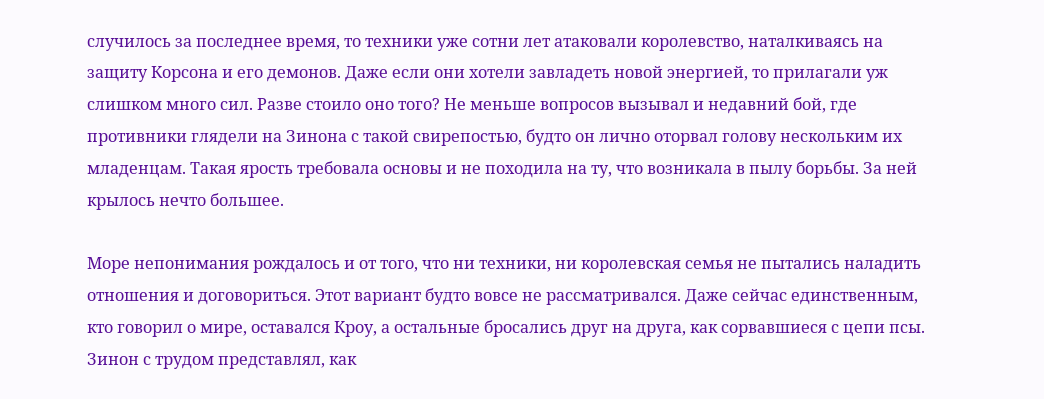случилось за последнее время, то техники уже сотни лет атаковали королевство, наталкиваясь на защиту Корсона и его демонов. Даже если они хотели завладеть новой энергией, то прилагали уж слишком много сил. Разве стоило оно того? Не меньше вопросов вызывал и недавний бой, где противники глядели на Зинона с такой свирепостью, будто он лично оторвал голову нескольким их младенцам. Такая ярость требовала основы и не походила на ту, что возникала в пылу борьбы. За ней крылось нечто большее.

Море непонимания рождалось и от того, что ни техники, ни королевская семья не пытались наладить отношения и договориться. Этот вариант будто вовсе не рассматривался. Даже сейчас единственным, кто говорил о мире, оставался Кроу, а остальные бросались друг на друга, как сорвавшиеся с цепи псы. Зинон с трудом представлял, как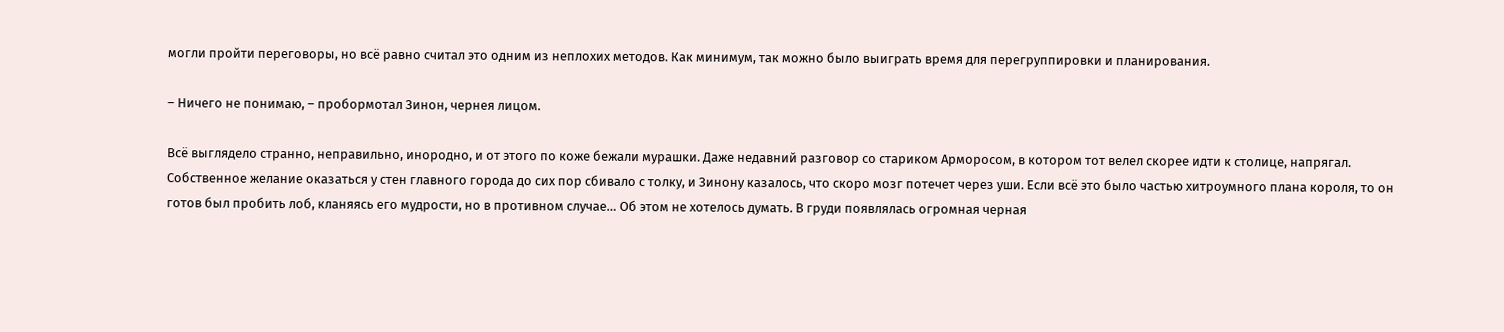могли пройти переговоры, но всё равно считал это одним из неплохих методов. Как минимум, так можно было выиграть время для перегруппировки и планирования.

– Ничего не понимаю, – пробормотал Зинон, чернея лицом.

Всё выглядело странно, неправильно, инородно, и от этого по коже бежали мурашки. Даже недавний разговор со стариком Арморосом, в котором тот велел скорее идти к столице, напрягал. Собственное желание оказаться у стен главного города до сих пор сбивало с толку, и Зинону казалось, что скоро мозг потечет через уши. Если всё это было частью хитроумного плана короля, то он готов был пробить лоб, кланяясь его мудрости, но в противном случае… Об этом не хотелось думать. В груди появлялась огромная черная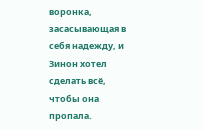воронка, засасывающая в себя надежду, и Зинон хотел сделать всё, чтобы она пропала.